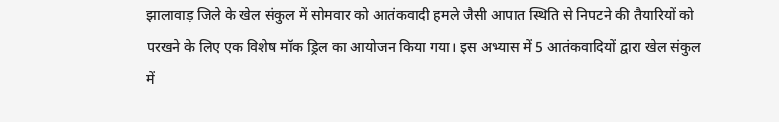झालावाड़ जिले के खेल संकुल में सोमवार को आतंकवादी हमले जैसी आपात स्थिति से निपटने की तैयारियों को परखने के लिए एक विशेष मॉक ड्रिल का आयोजन किया गया। इस अभ्यास में 5 आतंकवादियों द्वारा खेल संकुल में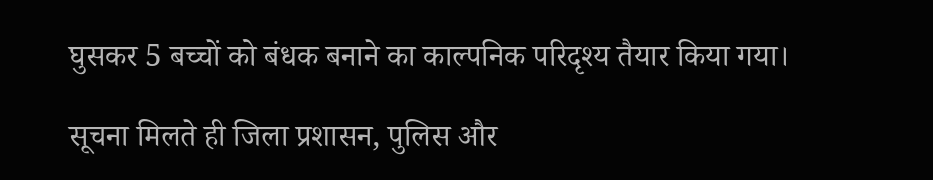घुसकर 5 बच्चों को बंधक बनाने का काल्पनिक परिदृश्य तैयार किया गया।

सूचना मिलते ही जिला प्रशासन, पुलिस और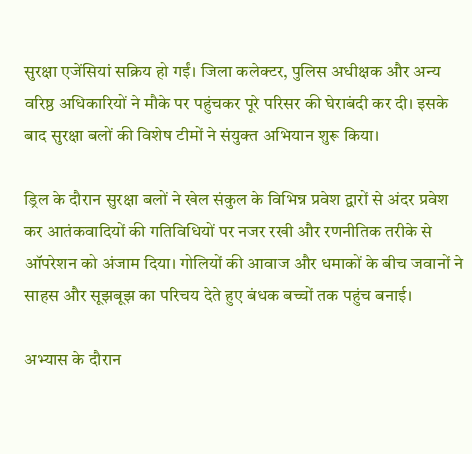सुरक्षा एजेंसियां सक्रिय हो गईं। जिला कलेक्टर, पुलिस अधीक्षक और अन्य वरिष्ठ अधिकारियों ने मौके पर पहुंचकर पूरे परिसर की घेराबंदी कर दी। इसके बाद सुरक्षा बलों की विशेष टीमों ने संयुक्त अभियान शुरू किया।

ड्रिल के दौरान सुरक्षा बलों ने खेल संकुल के विभिन्न प्रवेश द्वारों से अंदर प्रवेश कर आतंकवादियों की गतिविधियों पर नजर रखी और रणनीतिक तरीके से ऑपरेशन को अंजाम दिया। गोलियों की आवाज और धमाकों के बीच जवानों ने साहस और सूझबूझ का परिचय देते हुए बंधक बच्चों तक पहुंच बनाई।

अभ्यास के दौरान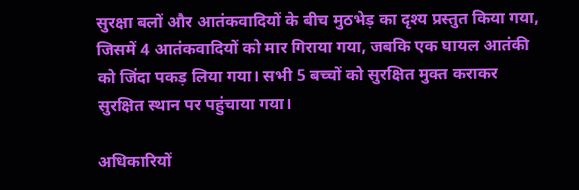सुरक्षा बलों और आतंकवादियों के बीच मुठभेड़ का दृश्य प्रस्तुत किया गया, जिसमें 4 आतंकवादियों को मार गिराया गया, जबकि एक घायल आतंकी को जिंदा पकड़ लिया गया। सभी 5 बच्चों को सुरक्षित मुक्त कराकर सुरक्षित स्थान पर पहुंचाया गया।

अधिकारियों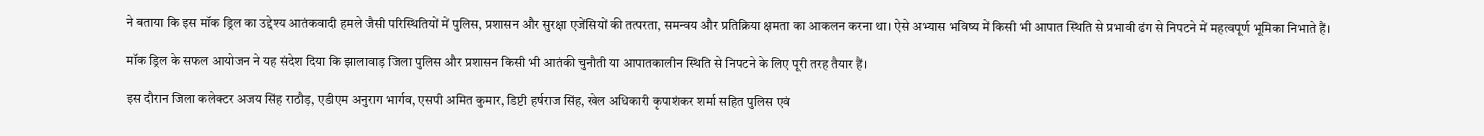ने बताया कि इस मॉक ड्रिल का उद्देश्य आतंकवादी हमले जैसी परिस्थितियों में पुलिस, प्रशासन और सुरक्षा एजेंसियों की तत्परता, समन्वय और प्रतिक्रिया क्षमता का आकलन करना था। ऐसे अभ्यास भविष्य में किसी भी आपात स्थिति से प्रभावी ढंग से निपटने में महत्वपूर्ण भूमिका निभाते हैं।

मॉक ड्रिल के सफल आयोजन ने यह संदेश दिया कि झालावाड़ जिला पुलिस और प्रशासन किसी भी आतंकी चुनौती या आपातकालीन स्थिति से निपटने के लिए पूरी तरह तैयार हैं।

इस दौरान जिला कलेक्टर अजय सिंह राठौड़, एडीएम अनुराग भार्गव, एसपी अमित कुमार, डिप्टी हर्षराज सिंह, खेल अधिकारी कृपाशंकर शर्मा सहित पुलिस एवं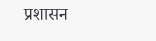प्रशासन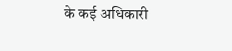के कई अधिकारी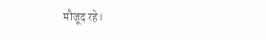मौजूद रहे।